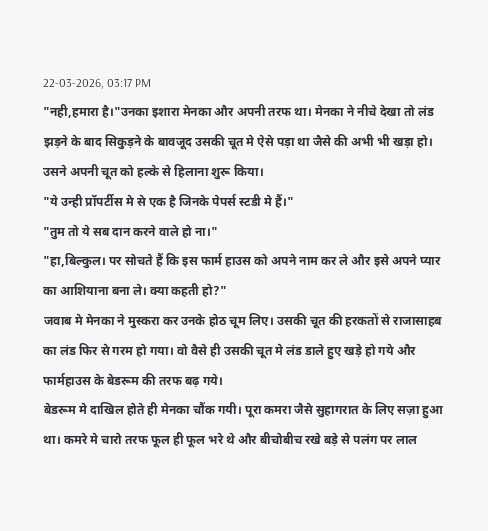22-03-2026, 03:17 PM
"नही,हमारा है।"उनका इशारा मेनका और अपनी तरफ था। मेनका ने नीचे देखा तो लंड झड़ने के बाद सिकुड़ने के बावजूद उसकी चूत मे ऐसे पड़ा था जैसे की अभी भी खड़ा हो। उसने अपनी चूत को हल्के से हिलाना शुरू किया।
"ये उन्ही प्रॉपर्टीस मे से एक है जिनके पेपर्स स्टडी मे हैं।"
"तुम तो ये सब दान करने वाले हो ना।"
"हा,बिल्कुल। पर सोचते हैं कि इस फार्म हाउस को अपने नाम कर ले और इसे अपने प्यार का आशियाना बना ले। क्या कहती हो?"
जवाब मे मेनका ने मुस्करा कर उनके होठ चूम लिए। उसकी चूत की हरकतों से राजासाहब का लंड फिर से गरम हो गया। वो वैसे ही उसकी चूत मे लंड डाले हुए खड़े हो गये और फार्महाउस के बेडरूम की तरफ बढ़ गये।
बेडरूम मे दाखिल होते ही मेनका चौंक गयी। पूरा कमरा जैसे सुहागरात के लिए सज़ा हुआ था। कमरे मे चारो तरफ फूल ही फूल भरे थे और बीचोबीच रखे बड़े से पलंग पर लाल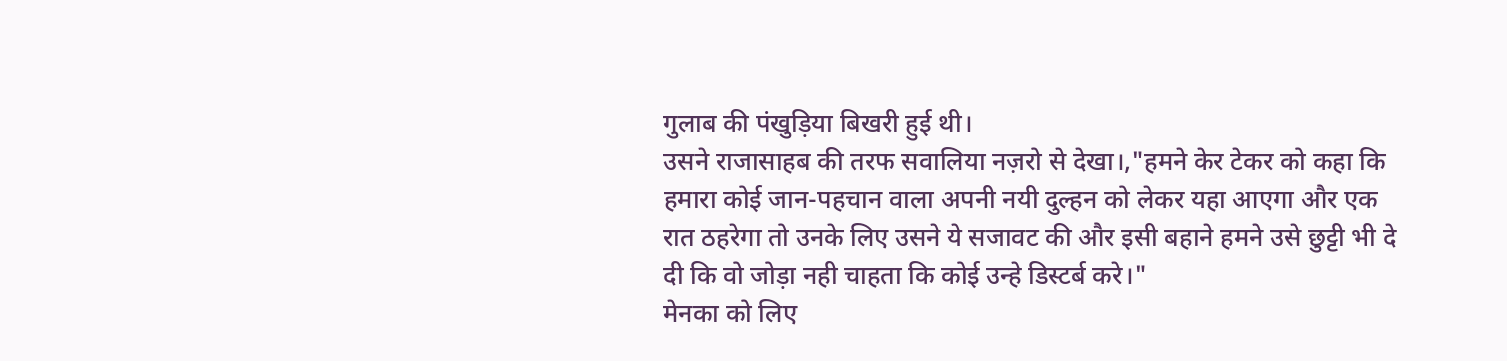गुलाब की पंखुड़िया बिखरी हुई थी।
उसने राजासाहब की तरफ सवालिया नज़रो से देखा।,"हमने केर टेकर को कहा कि हमारा कोई जान-पहचान वाला अपनी नयी दुल्हन को लेकर यहा आएगा और एक रात ठहरेगा तो उनके लिए उसने ये सजावट की और इसी बहाने हमने उसे छुट्टी भी दे दी कि वो जोड़ा नही चाहता कि कोई उन्हे डिस्टर्ब करे।"
मेनका को लिए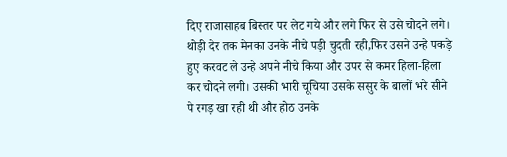दिए राजासाहब बिस्तर पर लेट गये और लगे फिर से उसे चोदने लगे। थोड़ी देर तक मेनका उनके नीचे पड़ी चुदती रही,फिर उसने उन्हे पकड़े हुए करवट ले उन्हे अपने नीचे किया और उपर से कमर हिला-हिला कर चोदने लगी। उसकी भारी चूचिया उसके ससुर के बालों भरे सीने पे रगड़ खा रही थी और होठ उनके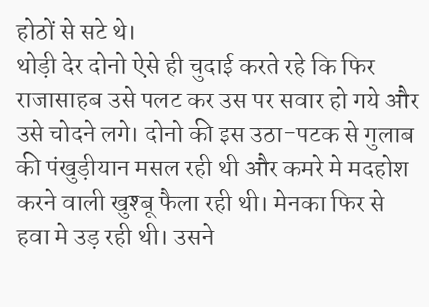होठों से सटे थे।
थोड़ी देर दोनो ऐसे ही चुदाई करते रहे कि फिर राजासाहब उसे पलट कर उस पर सवार हो गये और उसे चोदने लगे। दोनो की इस उठा-पटक से गुलाब की पंखुड़ीयान मसल रही थी और कमरे मे मदहोश करने वाली खुश्बू फैला रही थी। मेनका फिर से हवा मे उड़ रही थी। उसने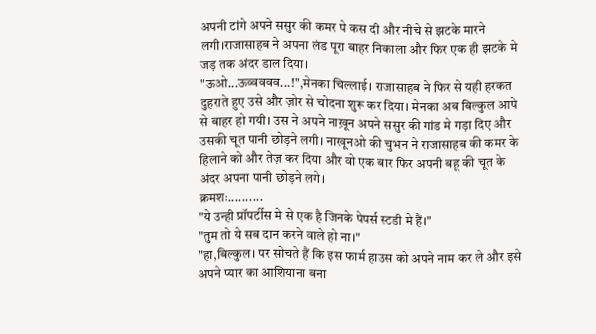अपनी टांगे अपने ससुर की कमर पे कस दी और नीचे से झटके मारने लगी।राजासाहब ने अपना लंड पूरा बाहर निकाला और फिर एक ही झटके मे जड़ तक अंदर डाल दिया।
"ऊओ...ऊव्वववव...!",मेनका चिल्लाई। राजासाहब ने फिर से यही हरकत दुहराते हुए उसे और ज़ोर से चोदना शुरू कर दिया। मेनका अब बिल्कुल आपे से बाहर हो गयी। उस ने अपने नाख़ून अपने ससुर की गांड मे गड़ा दिए और उसकी चूत पानी छोड़ने लगी। नाखूनओ की चुभन ने राजासाहब की कमर के हिलाने को और तेज़ कर दिया और वो एक बार फिर अपनी बहू की चूत के अंदर अपना पानी छोड़ने लगे।
क्रमशः..........
"ये उन्ही प्रॉपर्टीस मे से एक है जिनके पेपर्स स्टडी मे हैं।"
"तुम तो ये सब दान करने वाले हो ना।"
"हा,बिल्कुल। पर सोचते हैं कि इस फार्म हाउस को अपने नाम कर ले और इसे अपने प्यार का आशियाना बना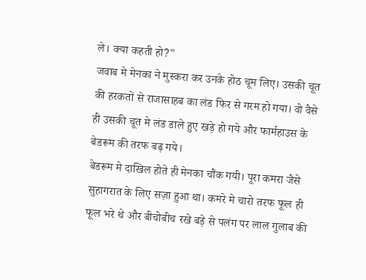ले। क्या कहती हो?"
जवाब मे मेनका ने मुस्करा कर उनके होठ चूम लिए। उसकी चूत की हरकतों से राजासाहब का लंड फिर से गरम हो गया। वो वैसे ही उसकी चूत मे लंड डाले हुए खड़े हो गये और फार्महाउस के बेडरूम की तरफ बढ़ गये।
बेडरूम मे दाखिल होते ही मेनका चौंक गयी। पूरा कमरा जैसे सुहागरात के लिए सज़ा हुआ था। कमरे मे चारो तरफ फूल ही फूल भरे थे और बीचोबीच रखे बड़े से पलंग पर लाल गुलाब की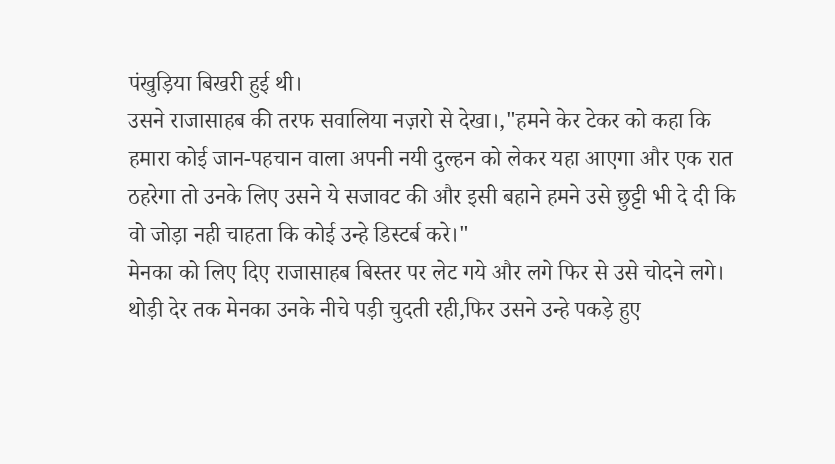पंखुड़िया बिखरी हुई थी।
उसने राजासाहब की तरफ सवालिया नज़रो से देखा।,"हमने केर टेकर को कहा कि हमारा कोई जान-पहचान वाला अपनी नयी दुल्हन को लेकर यहा आएगा और एक रात ठहरेगा तो उनके लिए उसने ये सजावट की और इसी बहाने हमने उसे छुट्टी भी दे दी कि वो जोड़ा नही चाहता कि कोई उन्हे डिस्टर्ब करे।"
मेनका को लिए दिए राजासाहब बिस्तर पर लेट गये और लगे फिर से उसे चोदने लगे। थोड़ी देर तक मेनका उनके नीचे पड़ी चुदती रही,फिर उसने उन्हे पकड़े हुए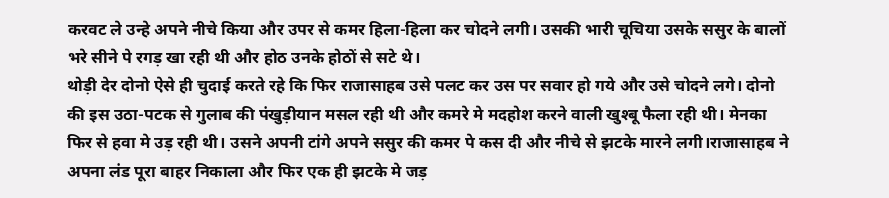करवट ले उन्हे अपने नीचे किया और उपर से कमर हिला-हिला कर चोदने लगी। उसकी भारी चूचिया उसके ससुर के बालों भरे सीने पे रगड़ खा रही थी और होठ उनके होठों से सटे थे।
थोड़ी देर दोनो ऐसे ही चुदाई करते रहे कि फिर राजासाहब उसे पलट कर उस पर सवार हो गये और उसे चोदने लगे। दोनो की इस उठा-पटक से गुलाब की पंखुड़ीयान मसल रही थी और कमरे मे मदहोश करने वाली खुश्बू फैला रही थी। मेनका फिर से हवा मे उड़ रही थी। उसने अपनी टांगे अपने ससुर की कमर पे कस दी और नीचे से झटके मारने लगी।राजासाहब ने अपना लंड पूरा बाहर निकाला और फिर एक ही झटके मे जड़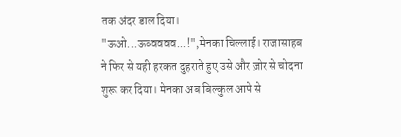तक अंदर डाल दिया।
"ऊओ...ऊव्वववव...!",मेनका चिल्लाई। राजासाहब ने फिर से यही हरकत दुहराते हुए उसे और ज़ोर से चोदना शुरू कर दिया। मेनका अब बिल्कुल आपे से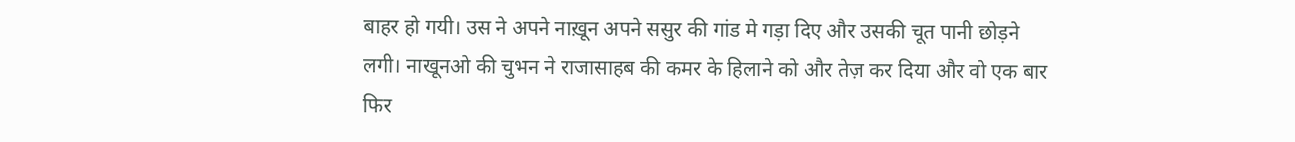बाहर हो गयी। उस ने अपने नाख़ून अपने ससुर की गांड मे गड़ा दिए और उसकी चूत पानी छोड़ने लगी। नाखूनओ की चुभन ने राजासाहब की कमर के हिलाने को और तेज़ कर दिया और वो एक बार फिर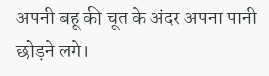अपनी बहू की चूत के अंदर अपना पानी छोड़ने लगे।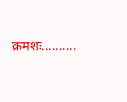क्रमशः..........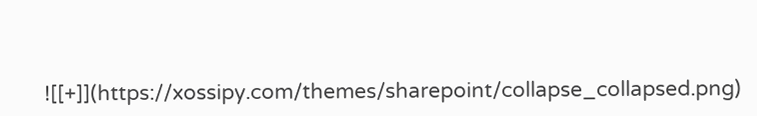![[+]](https://xossipy.com/themes/sharepoint/collapse_collapsed.png)